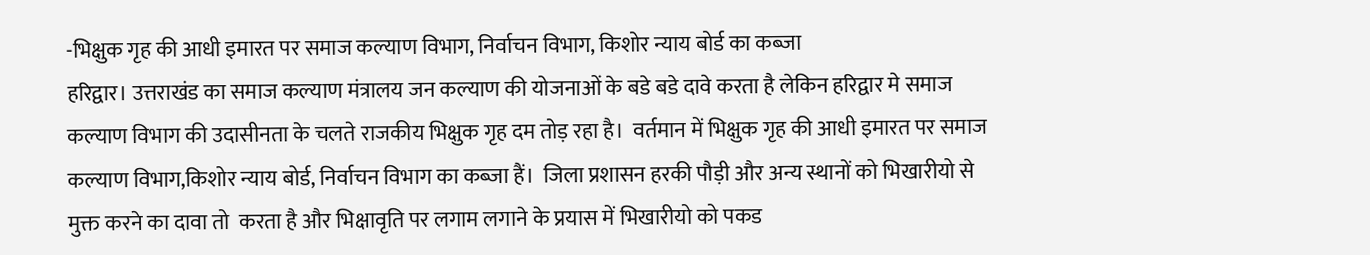-भिक्षुक गृह की आधी इमारत पर समाज कल्याण विभाग, निर्वाचन विभाग, किशोर न्याय बोर्ड का कब्जा
हरिद्वार। उत्तराखंड का समाज कल्याण मंत्रालय जन कल्याण की योजनाओं के बडे बडे दावे करता है लेकिन हरिद्वार मे समाज कल्याण विभाग की उदासीनता के चलते राजकीय भिक्षुक गृह दम तोड़ रहा है।  वर्तमान में भिक्षुक गृह की आधी इमारत पर समाज कल्याण विभाग,किशोर न्याय बोर्ड, निर्वाचन विभाग का कब्जा हैं।  जिला प्रशासन हरकी पौड़ी और अन्य स्थानों को भिखारीयो से मुक्त करने का दावा तो  करता है और भिक्षावृति पर लगाम लगाने के प्रयास में भिखारीयो को पकड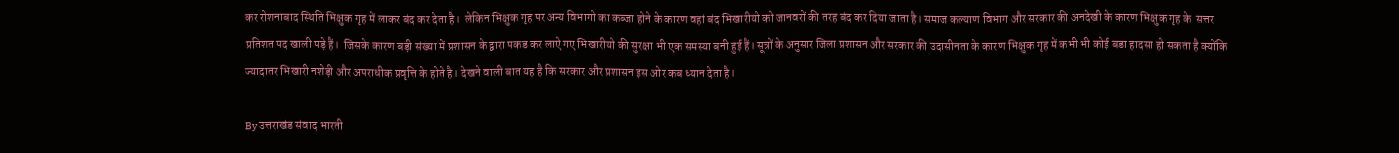कर रोशनाबाद स्थिति भिक्षुक गृह में लाकर बंद कर देता है।  लेकिन भिक्षुक गृह पर अन्य विभागो का कब्जा होने के कारण वहां बंद भिखारीयो को जानवरों की तरह बंद कर दिया जाता है। समाज कल्याण विभाग और सरकार की अनदेखी के कारण भिक्षुक गृह के  सत्तर प्रतिशत पद खाली पड़े हैं।  जिसके कारण बड़ी संख्या में प्रशासन के द्वारा पकड कर लाऐ गए भिखारीयो की सुरक्षा भी एक समस्या बनी हुई हैं। सूत्रों के अनुसार जिला प्रशासन और सरकार की उदासीनता के कारण भिक्षुक गृह में कभी भी कोई बडा हादसा हो सकता है क्योंकि ज्यादातर भिखारी नशेड़ी और अपराधीक प्रवृत्ति के होते है। देखने वाली बात यह है कि सरकार और प्रशासन इस ओर कब ध्यान देता है।

By उत्तराखंड संवाद भारती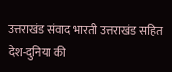उत्तराखंड संवाद भारती उत्तराखंड सहित देश-दुनिया की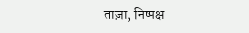ताज़ा, निष्पक्ष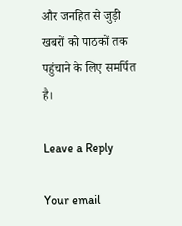और जनहित से जुड़ी खबरों को पाठकों तक पहुंचाने के लिए समर्पित है।

Leave a Reply

Your email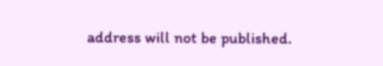address will not be published.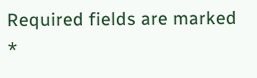Required fields are marked *